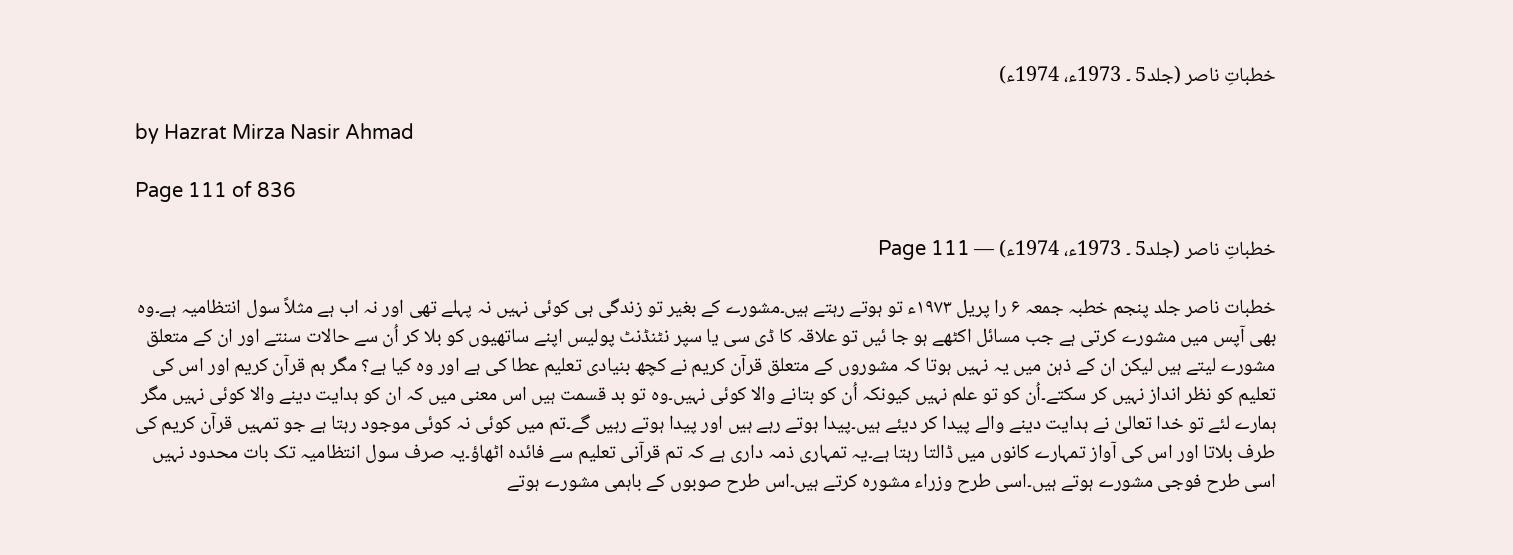خطباتِ ناصر (جلد5 ۔ 1973ء، 1974ء)

by Hazrat Mirza Nasir Ahmad

Page 111 of 836

خطباتِ ناصر (جلد5 ۔ 1973ء، 1974ء) — Page 111

خطبات ناصر جلد پنجم خطبہ جمعہ ۶ را پریل ۱۹۷۳ء تو ہوتے رہتے ہیں۔مشورے کے بغیر تو زندگی ہی کوئی نہیں نہ پہلے تھی اور نہ اب ہے مثلاً سول انتظامیہ ہے۔وہ بھی آپس میں مشورے کرتی ہے جب مسائل اکٹھے ہو جا ئیں تو علاقہ کا ڈی سی یا سپر نٹنڈنٹ پولیس اپنے ساتھیوں کو بلا کر اُن سے حالات سنتے اور ان کے متعلق مشورے لیتے ہیں لیکن ان کے ذہن میں یہ نہیں ہوتا کہ مشوروں کے متعلق قرآن کریم نے کچھ بنیادی تعلیم عطا کی ہے اور وہ کیا ہے؟ مگر ہم قرآن کریم اور اس کی تعلیم کو نظر انداز نہیں کر سکتے۔اُن کو تو علم نہیں کیونکہ اُن کو بتانے والا کوئی نہیں۔وہ تو بد قسمت ہیں اس معنی میں کہ ان کو ہدایت دینے والا کوئی نہیں مگر ہمارے لئے تو خدا تعالیٰ نے ہدایت دینے والے پیدا کر دیئے ہیں۔پیدا ہوتے رہے ہیں اور پیدا ہوتے رہیں گے۔تم میں کوئی نہ کوئی موجود رہتا ہے جو تمہیں قرآن کریم کی طرف بلاتا اور اس کی آواز تمہارے کانوں میں ڈالتا رہتا ہے۔یہ تمہاری ذمہ داری ہے کہ تم قرآنی تعلیم سے فائدہ اٹھاؤ۔یہ صرف سول انتظامیہ تک بات محدود نہیں اسی طرح فوجی مشورے ہوتے ہیں۔اسی طرح وزراء مشورہ کرتے ہیں۔اس طرح صوبوں کے باہمی مشورے ہوتے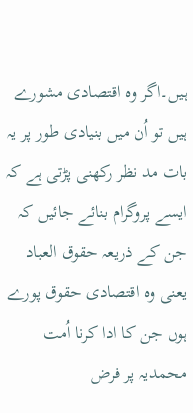ہیں۔اگر وہ اقتصادی مشورے ہیں تو اُن میں بنیادی طور پر یہ بات مد نظر رکھنی پڑتی ہے کہ ایسے پروگرام بنائے جائیں کہ جن کے ذریعہ حقوق العباد یعنی وہ اقتصادی حقوق پورے ہوں جن کا ادا کرنا اُمت محمدیہ پر فرض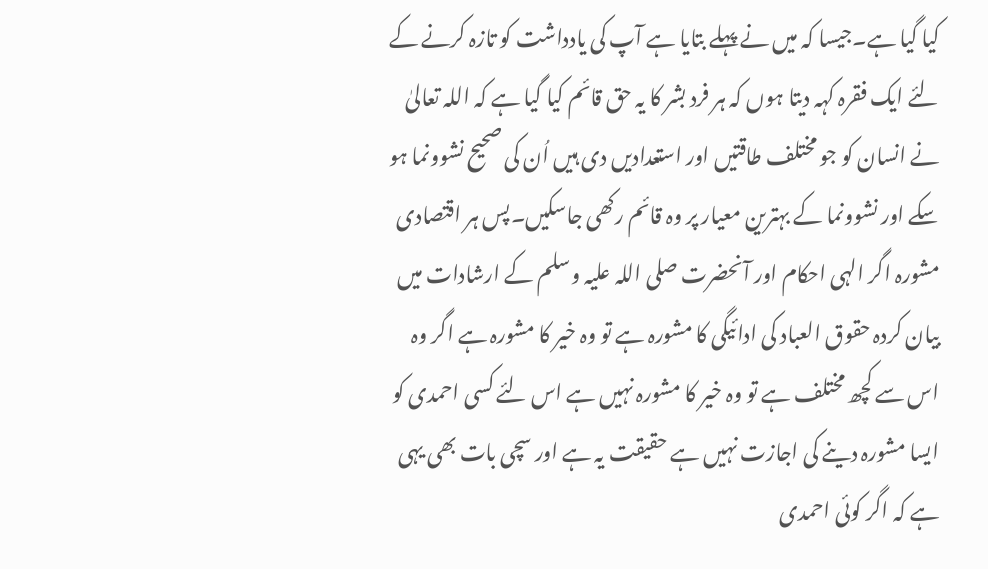کیا گیا ہے۔جیسا کہ میں نے پہلے بتایا ہے آپ کی یادداشت کو تازہ کرنے کے لئے ایک فقرہ کہہ دیتا ہوں کہ ہر فرد بشر کا یہ حق قائم کیا گیا ہے کہ اللہ تعالیٰ نے انسان کو جو مختلف طاقتیں اور استعدادیں دی ہیں اُن کی صحیح نشوونما ہو سکے اور نشوونما کے بہترین معیار پر وہ قائم رکھی جاسکیں۔پس ہر اقتصادی مشورہ اگر الہی احکام اور آنحضرت صلی اللہ علیہ وسلم کے ارشادات میں بیان کردہ حقوق العباد کی ادائیگی کا مشورہ ہے تو وہ خیر کا مشورہ ہے اگر وہ اس سے کچھ مختلف ہے تو وہ خیر کا مشورہ نہیں ہے اس لئے کسی احمدی کو ایسا مشورہ دینے کی اجازت نہیں ہے حقیقت یہ ہے اور سچی بات بھی یہی ہے کہ اگر کوئی احمدی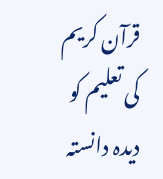قرآن کریم کی تعلیم کو دیدہ دانستہ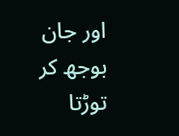اور جان بوجھ کر توڑتا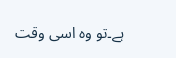ہے۔تو وہ اسی وقت